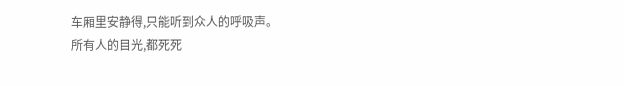车厢里安静得,只能听到众人的呼吸声。
所有人的目光,都死死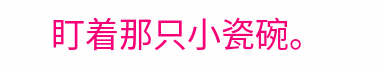盯着那只小瓷碗。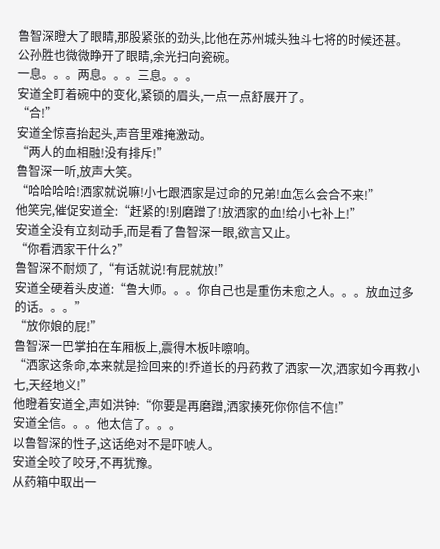鲁智深瞪大了眼睛,那股紧张的劲头,比他在苏州城头独斗七将的时候还甚。
公孙胜也微微睁开了眼睛,余光扫向瓷碗。
一息。。。两息。。。三息。。。
安道全盯着碗中的变化,紧锁的眉头,一点一点舒展开了。
“合!”
安道全惊喜抬起头,声音里难掩激动。
“两人的血相融!没有排斥!”
鲁智深一听,放声大笑。
“哈哈哈哈!洒家就说嘛!小七跟洒家是过命的兄弟!血怎么会合不来!”
他笑完,催促安道全:“赶紧的!别磨蹭了!放洒家的血!给小七补上!”
安道全没有立刻动手,而是看了鲁智深一眼,欲言又止。
“你看洒家干什么?”
鲁智深不耐烦了,“有话就说!有屁就放!”
安道全硬着头皮道:“鲁大师。。。你自己也是重伤未愈之人。。。放血过多的话。。。”
“放你娘的屁!”
鲁智深一巴掌拍在车厢板上,震得木板咔嚓响。
“洒家这条命,本来就是捡回来的!乔道长的丹药救了洒家一次,洒家如今再救小七,天经地义!”
他瞪着安道全,声如洪钟:“你要是再磨蹭,洒家揍死你你信不信!”
安道全信。。。他太信了。。。
以鲁智深的性子,这话绝对不是吓唬人。
安道全咬了咬牙,不再犹豫。
从药箱中取出一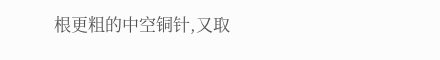根更粗的中空铜针,又取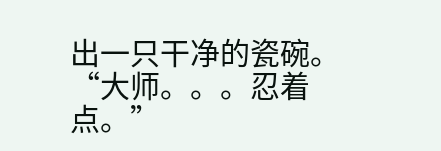出一只干净的瓷碗。
“大师。。。忍着点。”